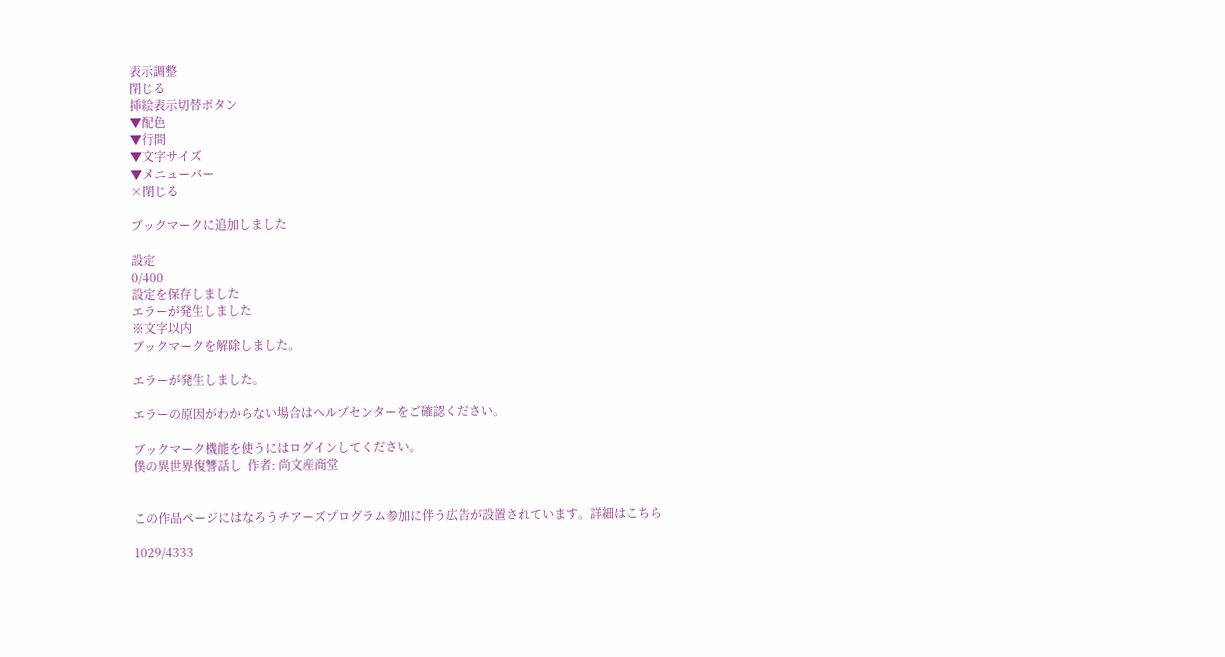表示調整
閉じる
挿絵表示切替ボタン
▼配色
▼行間
▼文字サイズ
▼メニューバー
×閉じる

ブックマークに追加しました

設定
0/400
設定を保存しました
エラーが発生しました
※文字以内
ブックマークを解除しました。

エラーが発生しました。

エラーの原因がわからない場合はヘルプセンターをご確認ください。

ブックマーク機能を使うにはログインしてください。
僕の異世界復讐話し  作者: 尚文産商堂


この作品ページにはなろうチアーズプログラム参加に伴う広告が設置されています。詳細はこちら

1029/4333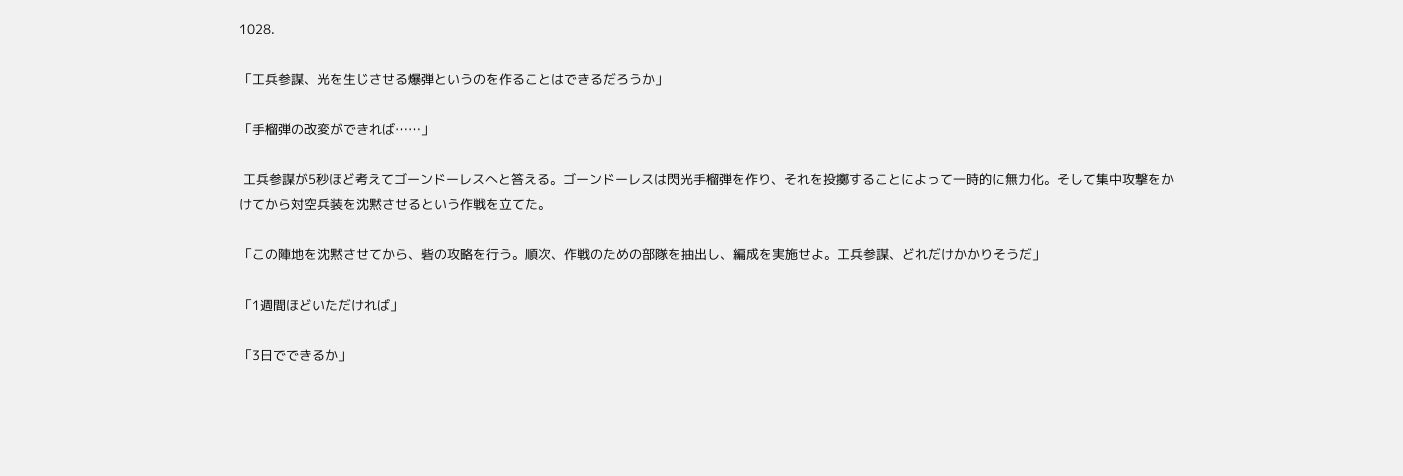1028.

「工兵参謀、光を生じさせる爆弾というのを作ることはできるだろうか」

「手榴弾の改変ができれば……」

 工兵参謀が5秒ほど考えてゴーンドーレスへと答える。ゴーンドーレスは閃光手榴弾を作り、それを投擲することによって一時的に無力化。そして集中攻撃をかけてから対空兵装を沈黙させるという作戦を立てた。

「この陣地を沈黙させてから、砦の攻略を行う。順次、作戦のための部隊を抽出し、編成を実施せよ。工兵参謀、どれだけかかりそうだ」

「1週間ほどいただければ」

「3日でできるか」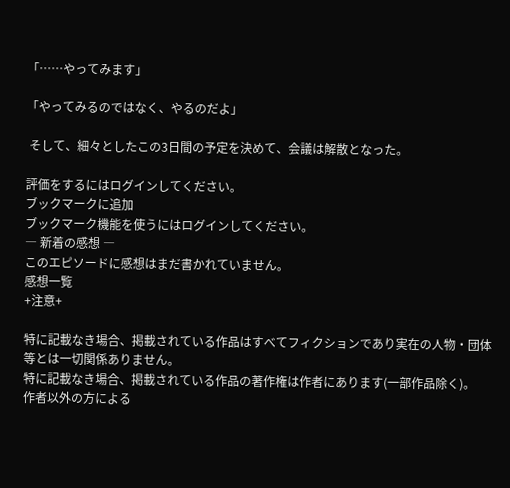「……やってみます」

「やってみるのではなく、やるのだよ」

 そして、細々としたこの3日間の予定を決めて、会議は解散となった。

評価をするにはログインしてください。
ブックマークに追加
ブックマーク機能を使うにはログインしてください。
― 新着の感想 ―
このエピソードに感想はまだ書かれていません。
感想一覧
+注意+

特に記載なき場合、掲載されている作品はすべてフィクションであり実在の人物・団体等とは一切関係ありません。
特に記載なき場合、掲載されている作品の著作権は作者にあります(一部作品除く)。
作者以外の方による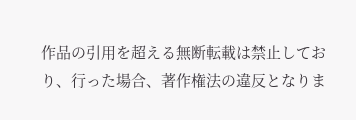作品の引用を超える無断転載は禁止しており、行った場合、著作権法の違反となりま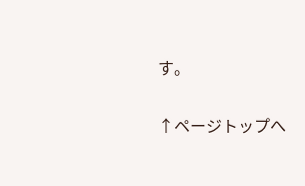す。

↑ページトップへ